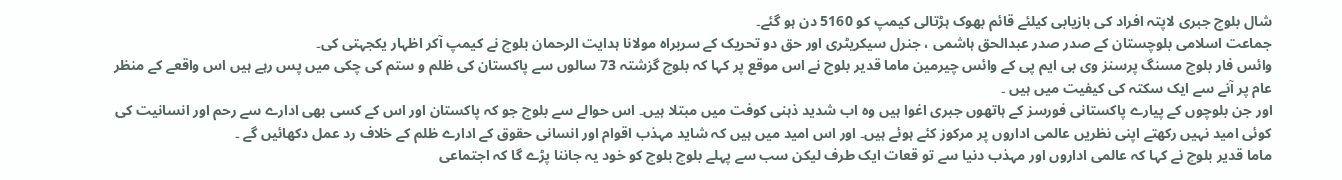شال بلوچ جبری لاپتہ افراد کی بازیابی کیلئے قائم بھوک ہڑتالی کیمپ کو 5160 دن ہو گئے۔
جماعت اسلامی بلوچستان کے صدر صدر عبدالحق ہاشمی ، جنرل سیکریٹری اور حق دو تحریک کے سربراہ مولانا ہدایت الرحمان بلوچ نے کیمپ آکر اظہار یکجہتی کی۔
وائس فار بلوچ مسنگ پرسنز وی بی ایم پی کے وائس چیرمین ماما قدیر بلوچ نے اس موقع پر کہا کہ بلوچ گزشتہ 73 سالوں سے پاکستان کی ظلم و ستم کی چکی میں پس رہے ہیں اس واقعے کے منظر عام پر آنے سے ایک سکتہ کی کیفیت میں ہیں ۔
اور جن بلوچوں کے پیارے پاکستانی فورسز کے ہاتھوں جبری اغوا ہیں وہ اب شدید ذہنی کوفت میں مبتلا ہیں۔ اس حوالے سے بلوچ جو کہ پاکستان اور اس کے کسی بھی ادارے سے رحم اور انسانیت کی کوئی امید نہیں رکھتے اپنی نظریں عالمی اداروں پر مرکوز کئے ہوئے ہیں۔ اور اس امید میں ہیں کہ شاید مہذب اقوام اور انسانی حقوق کے ادارے ظلم کے خلاف رد عمل دکھائیں گے ۔
ماما قدیر بلوچ نے کہا کہ عالمی اداروں اور مہذب دنیا سے تو قعات ایک طرف لیکن سب سے پہلے بلوچ بلوچ کو خود یہ جاننا پڑے گا کہ اجتماعی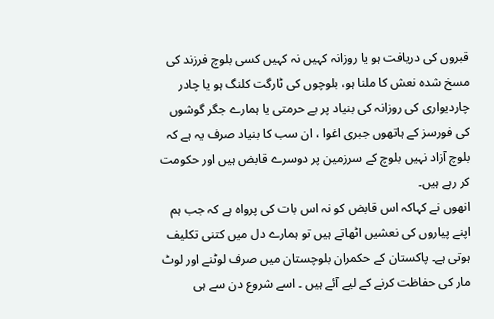قبروں کی دریافت ہو یا روزانہ کہیں نہ کہیں کسی بلوچ فرزند کی مسخ شدہ نعش کا ملنا ہو، بلوچوں کی ٹارگت کلنگ ہو یا چادر چاردیواری کی روزانہ کی بنیاد پر بے حرمتی یا ہمارے جگر گوشوں کی فورسز کے ہاتھوں جبری اغوا ، ان سب کا بنیاد صرف یہ ہے کہ بلوچ آزاد نہیں بلوچ کے سرزمین پر دوسرے قابض ہیں اور حکومت کر رہے ہیں۔
انھوں نے کہاکہ اس قابض کو نہ اس بات کی پرواہ ہے کہ جب ہم اپنے پیاروں کی نعشیں اٹھاتے ہیں تو ہمارے دل میں کتنی تکلیف ہوتی ہے۔ پاکستان کے حکمران بلوچستان میں صرف لوٹنے اور لوٹ مار کی حفاظت کرنے کے لیے آئے ہیں ۔ اسے شروع دن سے ہی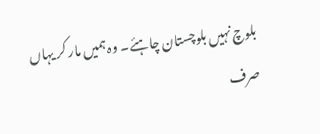بلوچ نہیں بلوچستان چاہئے۔ وہ ہمیں مار کر یہاں صرف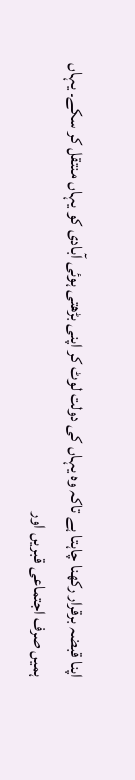اپنا قبضہ برقرار رکھنا چاہتا ہے تاکہ وہ یہاں کی دولت لوٹ کر اپنی بڑھتی ہوئی آبادی کو یہاں منتقل کر سکے۔ یہاں ہمیں صرف اجتماعی قبریں اور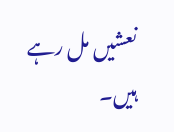نعشیں مل رہے ہیں۔